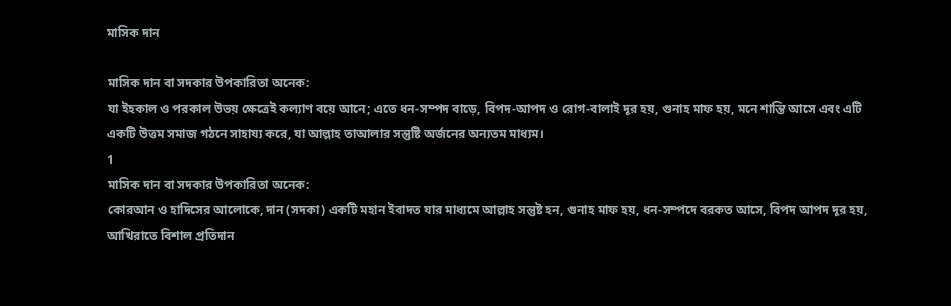মাসিক দান

মাসিক দান বা সদকার উপকারিতা অনেক:
যা ইহকাল ও পরকাল উভয় ক্ষেত্রেই কল্যাণ বয়ে আনে; এতে ধন-সম্পদ বাড়ে, বিপদ-আপদ ও রোগ-বালাই দূর হয়, গুনাহ মাফ হয়, মনে শান্তি আসে এবং এটি একটি উত্তম সমাজ গঠনে সাহায্য করে, যা আল্লাহ তাআলার সন্তুষ্টি অর্জনের অন্যতম মাধ্যম।
1
মাসিক দান বা সদকার উপকারিতা অনেক:
কোরআন ও হাদিসের আলোকে, দান (সদকা) একটি মহান ইবাদত যার মাধ্যমে আল্লাহ সন্তুষ্ট হন, গুনাহ মাফ হয়, ধন-সম্পদে বরকত আসে, বিপদ আপদ দূর হয়, আখিরাতে বিশাল প্রতিদান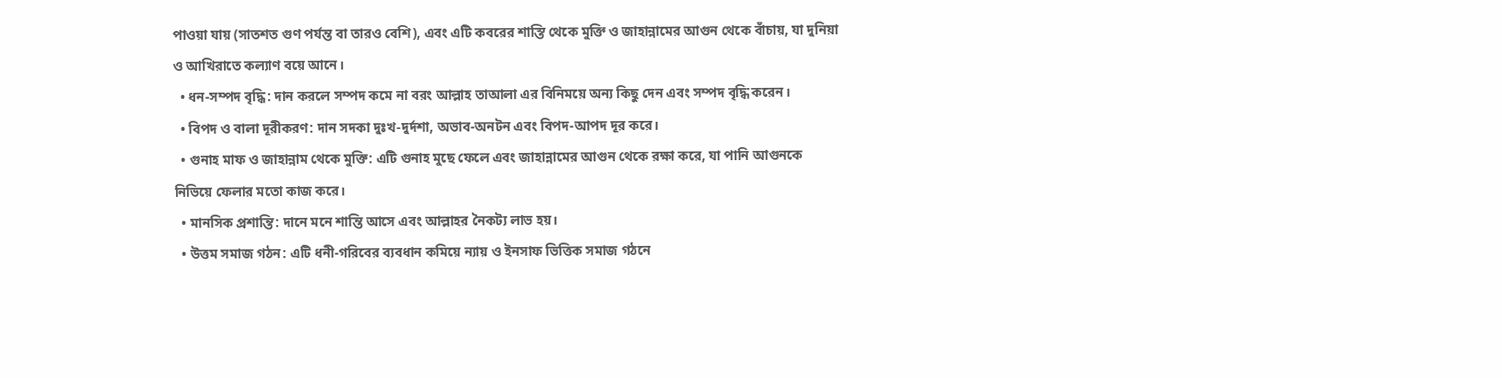পাওয়া যায় (সাতশত গুণ পর্যন্ত বা তারও বেশি), এবং এটি কবরের শাস্তি থেকে মুক্তি ও জাহান্নামের আগুন থেকে বাঁচায়, যা দুনিয়া ও আখিরাতে কল্যাণ বয়ে আনে।
  • ধন-সম্পদ বৃদ্ধি: দান করলে সম্পদ কমে না বরং আল্লাহ তাআলা এর বিনিময়ে অন্য কিছু দেন এবং সম্পদ বৃদ্ধি করেন।
  • বিপদ ও বালা দূরীকরণ: দান সদকা দুঃখ-দুর্দশা, অভাব-অনটন এবং বিপদ-আপদ দূর করে।
  • গুনাহ মাফ ও জাহান্নাম থেকে মুক্তি: এটি গুনাহ মুছে ফেলে এবং জাহান্নামের আগুন থেকে রক্ষা করে, যা পানি আগুনকে নিভিয়ে ফেলার মতো কাজ করে।
  • মানসিক প্রশান্তি: দানে মনে শান্তি আসে এবং আল্লাহর নৈকট্য লাভ হয়।
  • উত্তম সমাজ গঠন: এটি ধনী-গরিবের ব্যবধান কমিয়ে ন্যায় ও ইনসাফ ভিত্তিক সমাজ গঠনে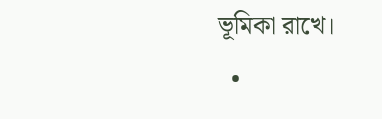ভূমিকা রাখে।
  •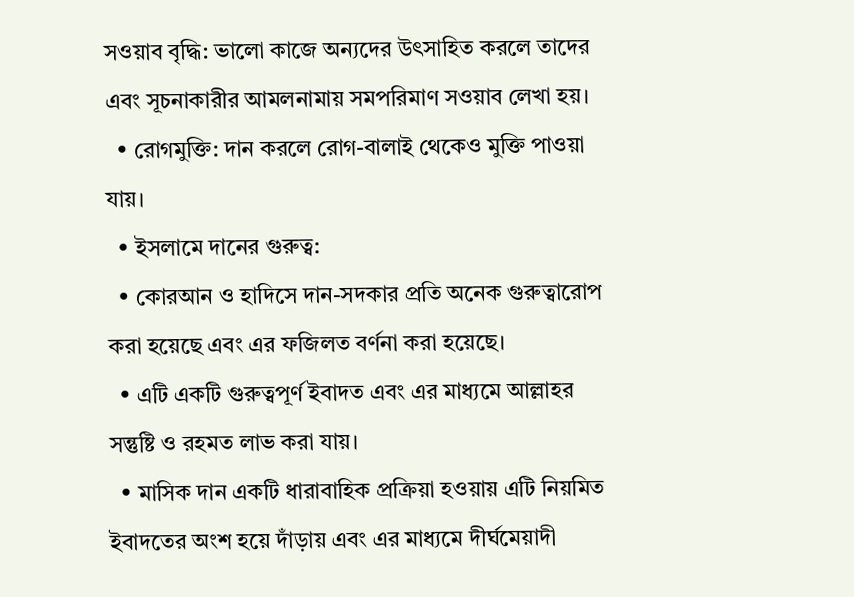সওয়াব বৃদ্ধি: ভালো কাজে অন্যদের উৎসাহিত করলে তাদের এবং সূচনাকারীর আমলনামায় সমপরিমাণ সওয়াব লেখা হয়।
  • রোগমুক্তি: দান করলে রোগ-বালাই থেকেও মুক্তি পাওয়া যায়।
  • ইসলামে দানের গুরুত্ব:
  • কোরআন ও হাদিসে দান-সদকার প্রতি অনেক গুরুত্বারোপ করা হয়েছে এবং এর ফজিলত বর্ণনা করা হয়েছে।
  • এটি একটি গুরুত্বপূর্ণ ইবাদত এবং এর মাধ্যমে আল্লাহর সন্তুষ্টি ও রহমত লাভ করা যায়।
  • মাসিক দান একটি ধারাবাহিক প্রক্রিয়া হওয়ায় এটি নিয়মিত ইবাদতের অংশ হয়ে দাঁড়ায় এবং এর মাধ্যমে দীর্ঘমেয়াদী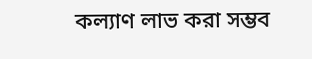কল্যাণ লাভ করা সম্ভব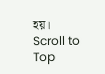হয়।
Scroll to Top